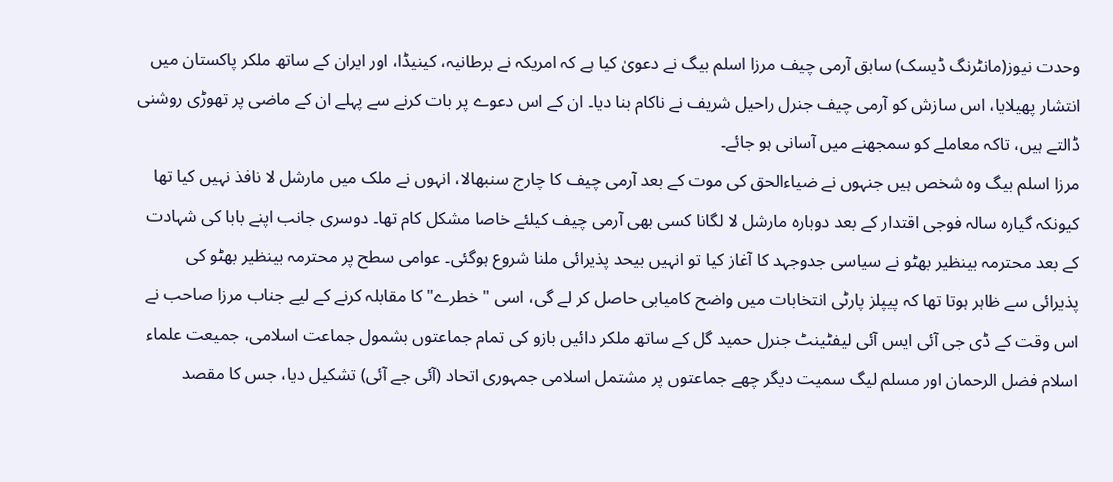وحدت نیوز(مانٹرنگ ڈیسک) سابق آرمی چیف مرزا اسلم بیگ نے دعویٰ کیا ہے کہ امریکہ نے برطانیہ، کینیڈا، اور ایران کے ساتھ ملکر پاکستان میں انتشار پھیلایا، اس سازش کو آرمی چیف جنرل راحیل شریف نے ناکام بنا دیا۔ ان کے اس دعوے پر بات کرنے سے پہلے ان کے ماضی پر تھوڑی روشنی ڈالتے ہیں، تاکہ معاملے کو سمجھنے میں آسانی ہو جائے۔
مرزا اسلم بیگ وہ شخص ہیں جنہوں نے ضیاءالحق کی موت کے بعد آرمی چیف کا چارج سنبھالا، انہوں نے ملک میں مارشل لا نافذ نہیں کیا تھا کیونکہ گیارہ سالہ فوجی اقتدار کے بعد دوبارہ مارشل لا لگانا کسی بھی آرمی چیف کیلئے خاصا مشکل کام تھا۔ دوسری جانب اپنے بابا کی شہادت کے بعد محترمہ بینظیر بھٹو نے سیاسی جدوجہد کا آغاز کیا تو انہیں بیحد پذیرائی ملنا شروع ہوگئی۔ عوامی سطح پر محترمہ بینظیر بھٹو کی پذیرائی سے ظاہر ہوتا تھا کہ پیپلز پارٹی انتخابات میں واضح کامیابی حاصل کر لے گی، اسی "خطرے" کا مقابلہ کرنے کے لیے جناب مرزا صاحب نے اس وقت کے ڈی جی آئی ایس آئی لیفٹینٹ جنرل حمید گل کے ساتھ ملکر دائیں بازو کی تمام جماعتوں بشمول جماعت اسلامی، جمیعت علماء اسلام فضل الرحمان اور مسلم لیگ سمیت دیگر چھے جماعتوں پر مشتمل اسلامی جمہوری اتحاد (آئی جے آئی) تشکیل دیا، جس کا مقصد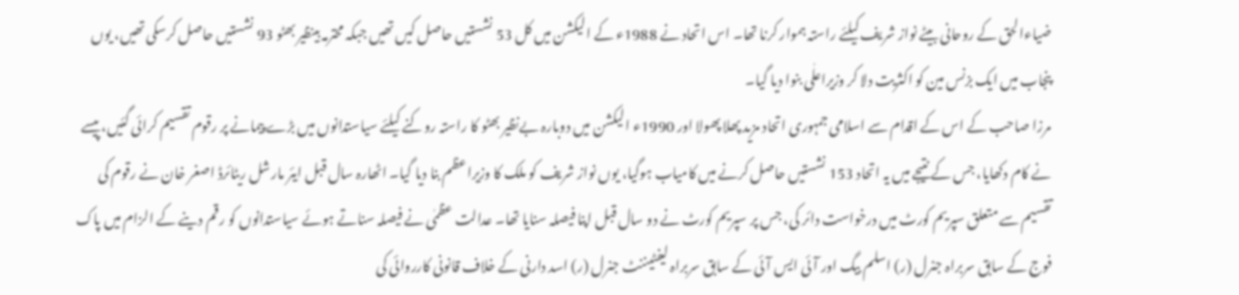ضیاءالحق کے روحانی بیٹے نواز شریف کیلئے راستہ ہموار کرنا تھا۔ اس اتحاد نے 1988ء کے الیکشن میں کل 53 نشستیں حاصل کیں تھیں جبکہ محترمہ بینظیر بھٹو 93 نشستیں حاصل کرسکی تھیں، یوں پنجاب میں ایک بزنس مین کو اکثریت دلا کر وزیراعلٰی بنوا دیا گیا۔
مرزا صاحب کے اس کے اقدام سے اسلامی جمہوری اتحاد مزید پھلا پھولا اور 1990ء الیکشن میں دوبارہ بےنظیر بھٹو کا راستہ روکنے کیلئے سیاستدانوں میں بڑے پیمانے پر رقوم تقسیم کرائی گئیں، پیسے نے کام دکھایا، جس کے نتیجے میں یہ اتحاد 153 نشستیں حاصل کرنے میں کامیاب ہوگیا، یوں نواز شریف کو ملک کا وزیراعظم بنا دیا گیا۔ اٹھارہ سال قبل ایئر مارشل ریٹائرڈ اصغر خان نے رقوم کی تقسیم سے متعلق سپریم کورٹ میں درخواست دائر کی، جس پر سپریم کورٹ نے دو سال قبل اپنا فیصلہ سنایا تھا۔ عدالت عظمٰی نے فیصلہ سناتے ہوئے سیاستدانوں کو رقم دینے کے الزام میں پاک فوج کے سابق سربراہ جنرل (ر) اسلم بیگ اور آئی ایس آئی کے سابق سربراہ لیفٹیننٹ جنرل (ر) اسد دارنی کے خلاف قانونی کارروائی کی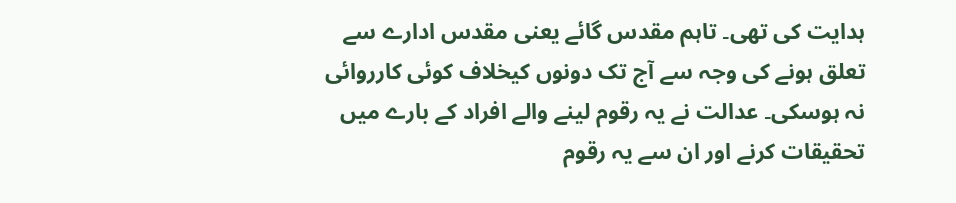ہدایت کی تھی۔ تاہم مقدس گائے یعنی مقدس ادارے سے تعلق ہونے کی وجہ سے آج تک دونوں کیخلاف کوئی کارروائی نہ ہوسکی۔ عدالت نے یہ رقوم لینے والے افراد کے بارے میں تحقیقات کرنے اور ان سے یہ رقوم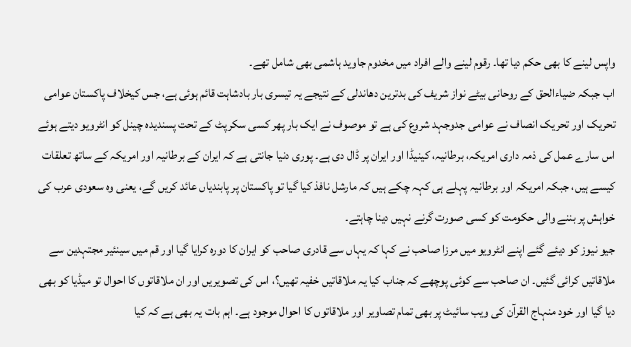واپس لینے کا بھی حکم دیا تھا۔ رقوم لینے والے افراد میں مخدوم جاوید ہاشمی بھی شامل تھے۔
اب جبکہ ضیاءالحق کے روحانی بیٹے نواز شریف کی بدترین دھاندلی کے نتیجے یہ تیسری بار بادشاہت قائم ہوئی ہے، جس کیخلاف پاکستان عوامی تحریک اور تحریک انصاف نے عوامی جدوجہد شروع کی ہے تو موصوف نے ایک بار پھر کسی سکرپٹ کے تحت پسندیدہ چینل کو انٹرویو دیتے ہوئے اس سارے عمل کی ذمہ داری امریکہ، برطانیہ، کینیڈا اور ایران پر ڈال دی ہے۔ پوری دنیا جانتی ہے کہ ایران کے برطانیہ اور امریکہ کے ساتھ تعلقات کیسے ہیں، جبکہ امریکہ اور برطانیہ پہلے ہی کہہ چکے ہیں کہ مارشل نافذ کیا گیا تو پاکستان پر پابندیاں عائد کریں گے، یعنی وہ سعودی عرب کی خواہش پر بننے والی حکومت کو کسی صورت گرنے نہیں دینا چاہتے۔
جیو نیوز کو دیئے گئے اپنے انٹرویو میں مرزا صاحب نے کہا کہ یہاں سے قادری صاحب کو ایران کا دورہ کرایا گیا اور قم میں سینئیر مجتہدین سے ملاقاتیں کرائی گئیں۔ ان صاحب سے کوئی پوچھے کہ جناب کیا یہ ملاقاتیں خفیہ تھیں؟، اس کی تصویریں اور ان ملاقاتوں کا احوال تو میڈیا کو بھی دیا گیا اور خود منہاج القرآن کی ویب سائیٹ پر بھی تمام تصاویر اور ملاقاتوں کا احوال موجود ہے۔ اہم بات یہ بھی ہے کہ کیا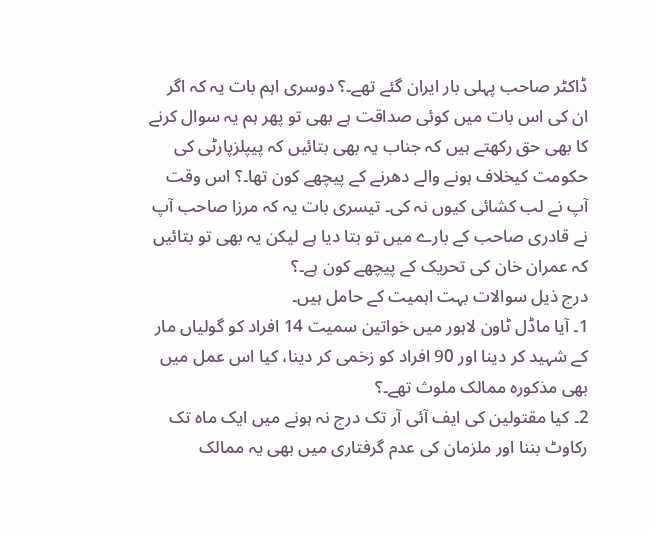ڈاکٹر صاحب پہلی بار ایران گئے تھے۔؟ دوسری اہم بات یہ کہ اگر ان کی اس بات میں کوئی صداقت ہے بھی تو پھر ہم یہ سوال کرنے کا بھی حق رکھتے ہیں کہ جناب یہ بھی بتائیں کہ پیپلزپارٹی کی حکومت کیخلاف ہونے والے دھرنے کے پیچھے کون تھا۔؟ اس وقت آپ نے لب کشائی کیوں نہ کی۔ تیسری بات یہ کہ مرزا صاحب آپ نے قادری صاحب کے بارے میں تو بتا دیا ہے لیکن یہ بھی تو بتائیں کہ عمران خان کی تحریک کے پیچھے کون ہے۔؟
درج ذیل سوالات بہت اہمیت کے حامل ہیں۔
1۔ آیا ماڈل ٹاون لاہور میں خواتین سمیت 14 افراد کو گولیاں مار کے شہید کر دینا اور 90 افراد کو زخمی کر دینا، کیا اس عمل میں بھی مذکورہ ممالک ملوث تھے۔؟
2۔ کیا مقتولین کی ایف آئی آر تک درج نہ ہونے میں ایک ماہ تک رکاوٹ بننا اور ملزمان کی عدم گرفتاری میں بھی یہ ممالک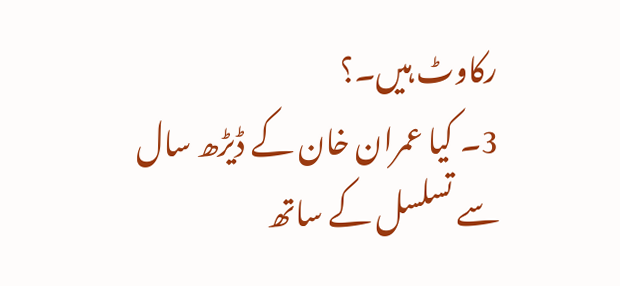رکاوٹ ہیں۔؟
3۔ کیا عمران خان کے ڈیڑھ سال سے تسلسل کے ساتھ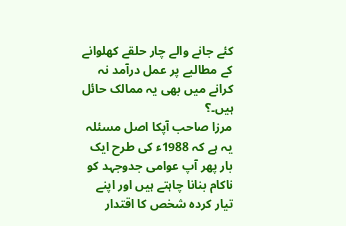کئے جانے والے چار حلقے کھلوانے کے مطالبے پر عمل درآمد نہ کرانے میں بھی یہ ممالک حائل ہیں۔؟
مرزا صاحب آپکا اصل مسئلہ یہ ہے کہ 1988ء کی طرح ایک بار پھر آپ عوامی جدوجہد کو ناکام بنانا چاہتے ہیں اور اپنے تیار کردہ شخص کا اقتدار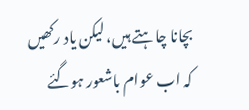بچانا چاہتے ہیں، لیکن یاد رکھیں کہ اب عوام باشعور ہوگئے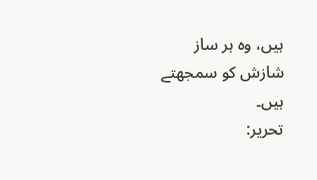ہیں، وہ ہر ساز شازش کو سمجھتے ہیں۔
تحریر: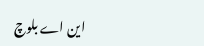این اے بلوچ